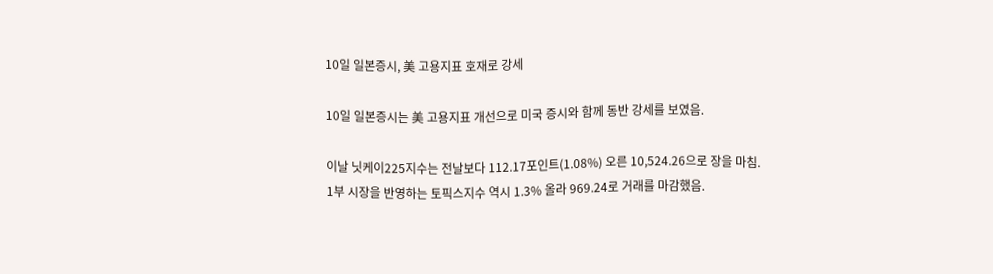10일 일본증시, 美 고용지표 호재로 강세

10일 일본증시는 美 고용지표 개선으로 미국 증시와 함께 동반 강세를 보였음.

이날 닛케이225지수는 전날보다 112.17포인트(1.08%) 오른 10,524.26으로 장을 마침.
1부 시장을 반영하는 토픽스지수 역시 1.3% 올라 969.24로 거래를 마감했음.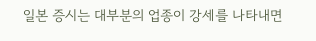일본 증시는 대부분의 업종이 강세를 나타내면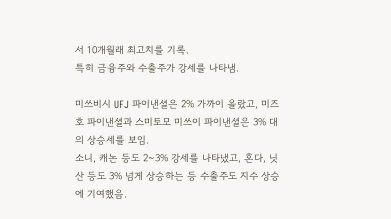서 10개월래 최고치를 기록.
특히 금융주와 수출주가 강세를 나타냄.

미쓰비시 UFJ 파이낸셜은 2% 가까이 올랐고, 미즈호 파이낸셜과 스미토모 미쓰이 파이낸셜은 3% 대의 상승세를 보임.
소니, 캐논 등도 2~3% 강세를 나타냈고, 혼다, 닛산 등도 3% 넘게 상승하는 등 수출주도 지수 상승에 기여했음.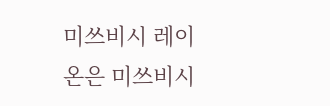미쓰비시 레이온은 미쓰비시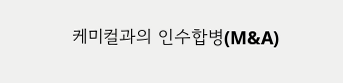케미컬과의 인수합병(M&A)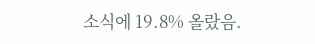소식에 19.8% 올랐음.